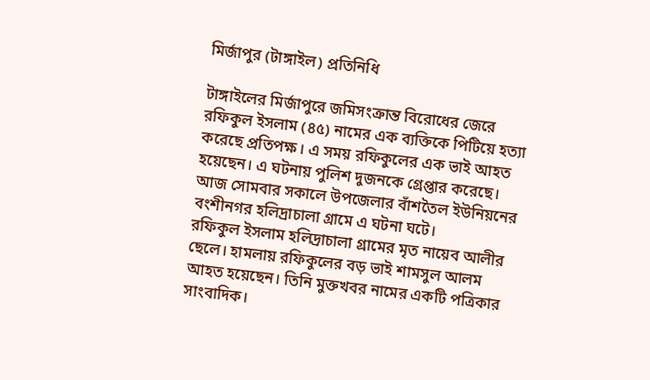মির্জাপুর (টাঙ্গাইল) প্রতিনিধি

টাঙ্গাইলের মির্জাপুরে জমিসংক্রান্ত বিরোধের জেরে রফিকুল ইসলাম (৪৫) নামের এক ব্যক্তিকে পিটিয়ে হত্যা করেছে প্রতিপক্ষ। এ সময় রফিকুলের এক ভাই আহত হয়েছেন। এ ঘটনায় পুলিশ দুজনকে গ্রেপ্তার করেছে।
আজ সোমবার সকালে উপজেলার বাঁশতৈল ইউনিয়নের বংশীনগর হলিদ্রাচালা গ্রামে এ ঘটনা ঘটে।
রফিকুল ইসলাম হলিদ্রাচালা গ্রামের মৃত নায়েব আলীর ছেলে। হামলায় রফিকুলের বড় ভাই শামসুল আলম আহত হয়েছেন। তিনি মুক্তখবর নামের একটি পত্রিকার সাংবাদিক।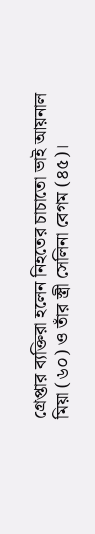গ্রেপ্তার ব্যক্তিরা হলেন নিহতের চাচাতো ভাই আয়নাল মিয়া (৬০) ও তাঁর স্ত্রী সেলিনা বেগম (৪৫)।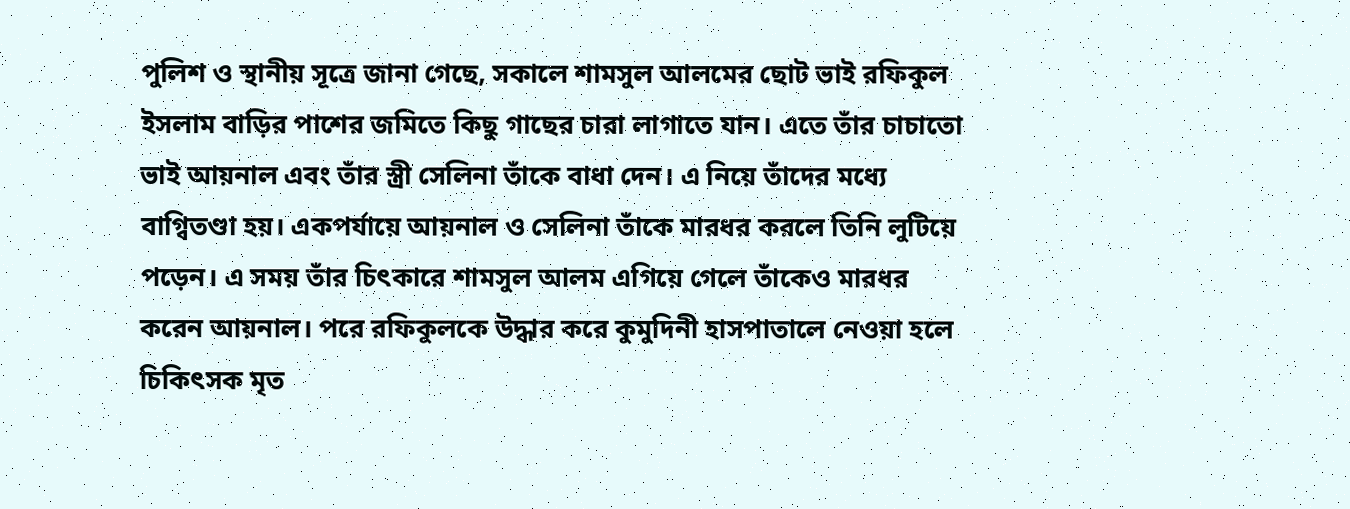পুলিশ ও স্থানীয় সূত্রে জানা গেছে, সকালে শামসুল আলমের ছোট ভাই রফিকুল ইসলাম বাড়ির পাশের জমিতে কিছু গাছের চারা লাগাতে যান। এতে তাঁর চাচাতো ভাই আয়নাল এবং তাঁর স্ত্রী সেলিনা তাঁকে বাধা দেন। এ নিয়ে তাঁদের মধ্যে বাগ্বিতণ্ডা হয়। একপর্যায়ে আয়নাল ও সেলিনা তাঁকে মারধর করলে তিনি লুটিয়ে পড়েন। এ সময় তাঁর চিৎকারে শামসুল আলম এগিয়ে গেলে তাঁকেও মারধর করেন আয়নাল। পরে রফিকুলকে উদ্ধার করে কুমুদিনী হাসপাতালে নেওয়া হলে চিকিৎসক মৃত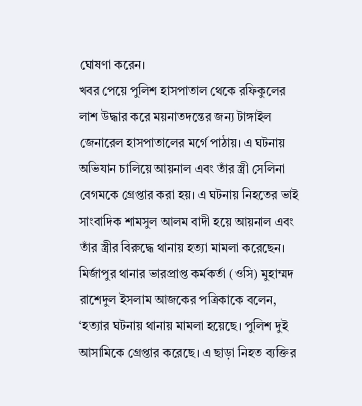ঘোষণা করেন।
খবর পেয়ে পুলিশ হাসপাতাল থেকে রফিকুলের লাশ উদ্ধার করে ময়নাতদন্তের জন্য টাঙ্গাইল জেনারেল হাসপাতালের মর্গে পাঠায়। এ ঘটনায় অভিযান চালিয়ে আয়নাল এবং তাঁর স্ত্রী সেলিনা বেগমকে গ্রেপ্তার করা হয়। এ ঘটনায় নিহতের ভাই সাংবাদিক শামসুল আলম বাদী হয়ে আয়নাল এবং তাঁর স্ত্রীর বিরুদ্ধে থানায় হত্যা মামলা করেছেন।
মির্জাপুর থানার ভারপ্রাপ্ত কর্মকর্তা (ওসি) মুহাম্মদ রাশেদুল ইসলাম আজকের পত্রিকাকে বলেন, ‘হত্যার ঘটনায় থানায় মামলা হয়েছে। পুলিশ দুই আসামিকে গ্রেপ্তার করেছে। এ ছাড়া নিহত ব্যক্তির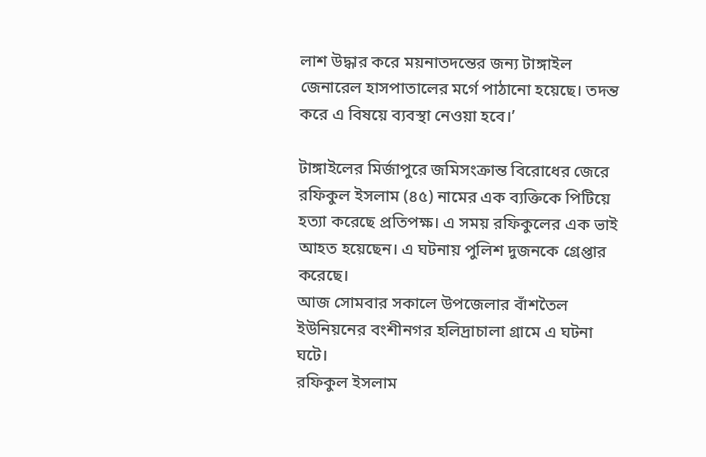লাশ উদ্ধার করে ময়নাতদন্তের জন্য টাঙ্গাইল জেনারেল হাসপাতালের মর্গে পাঠানো হয়েছে। তদন্ত করে এ বিষয়ে ব্যবস্থা নেওয়া হবে।’

টাঙ্গাইলের মির্জাপুরে জমিসংক্রান্ত বিরোধের জেরে রফিকুল ইসলাম (৪৫) নামের এক ব্যক্তিকে পিটিয়ে হত্যা করেছে প্রতিপক্ষ। এ সময় রফিকুলের এক ভাই আহত হয়েছেন। এ ঘটনায় পুলিশ দুজনকে গ্রেপ্তার করেছে।
আজ সোমবার সকালে উপজেলার বাঁশতৈল ইউনিয়নের বংশীনগর হলিদ্রাচালা গ্রামে এ ঘটনা ঘটে।
রফিকুল ইসলাম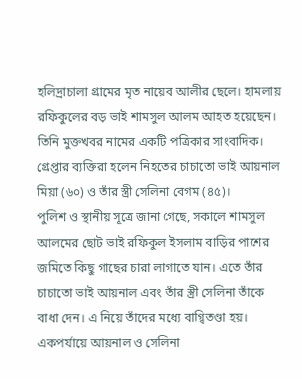হলিদ্রাচালা গ্রামের মৃত নায়েব আলীর ছেলে। হামলায় রফিকুলের বড় ভাই শামসুল আলম আহত হয়েছেন। তিনি মুক্তখবর নামের একটি পত্রিকার সাংবাদিক।
গ্রেপ্তার ব্যক্তিরা হলেন নিহতের চাচাতো ভাই আয়নাল মিয়া (৬০) ও তাঁর স্ত্রী সেলিনা বেগম (৪৫)।
পুলিশ ও স্থানীয় সূত্রে জানা গেছে, সকালে শামসুল আলমের ছোট ভাই রফিকুল ইসলাম বাড়ির পাশের জমিতে কিছু গাছের চারা লাগাতে যান। এতে তাঁর চাচাতো ভাই আয়নাল এবং তাঁর স্ত্রী সেলিনা তাঁকে বাধা দেন। এ নিয়ে তাঁদের মধ্যে বাগ্বিতণ্ডা হয়। একপর্যায়ে আয়নাল ও সেলিনা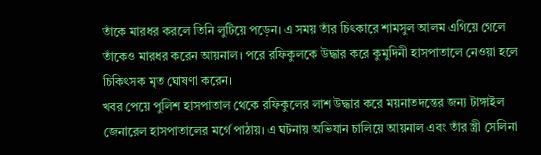তাঁকে মারধর করলে তিনি লুটিয়ে পড়েন। এ সময় তাঁর চিৎকারে শামসুল আলম এগিয়ে গেলে তাঁকেও মারধর করেন আয়নাল। পরে রফিকুলকে উদ্ধার করে কুমুদিনী হাসপাতালে নেওয়া হলে চিকিৎসক মৃত ঘোষণা করেন।
খবর পেয়ে পুলিশ হাসপাতাল থেকে রফিকুলের লাশ উদ্ধার করে ময়নাতদন্তের জন্য টাঙ্গাইল জেনারেল হাসপাতালের মর্গে পাঠায়। এ ঘটনায় অভিযান চালিয়ে আয়নাল এবং তাঁর স্ত্রী সেলিনা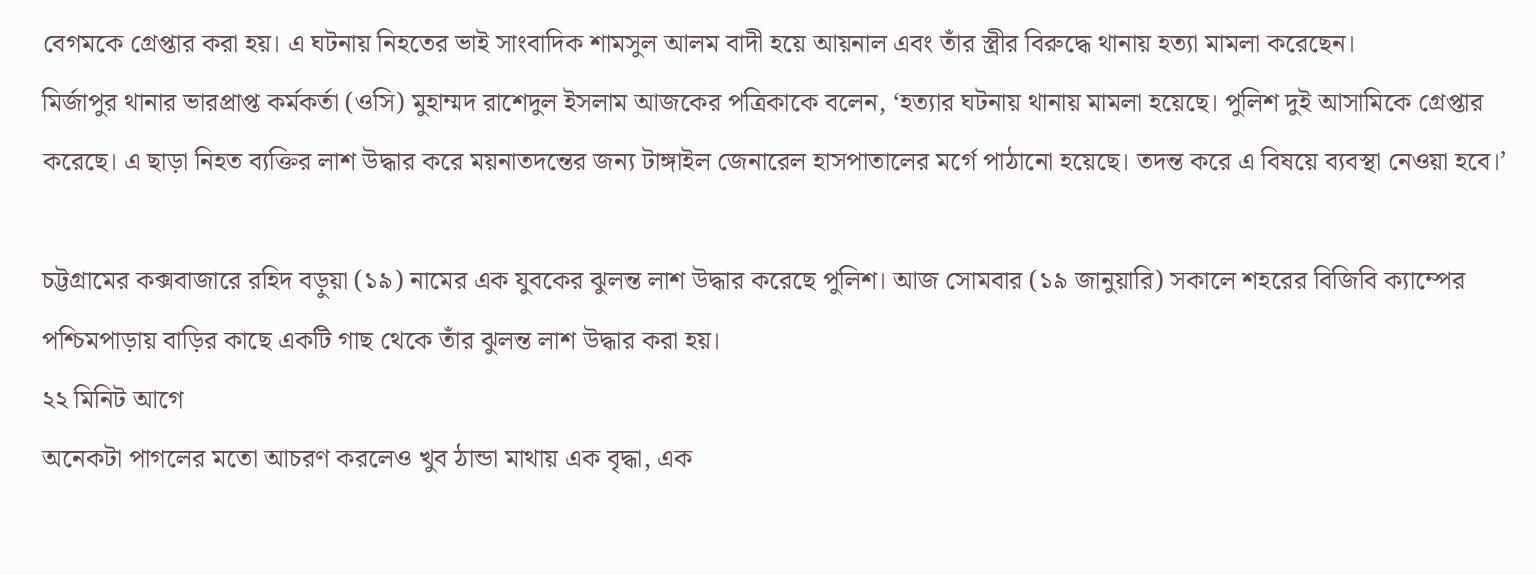বেগমকে গ্রেপ্তার করা হয়। এ ঘটনায় নিহতের ভাই সাংবাদিক শামসুল আলম বাদী হয়ে আয়নাল এবং তাঁর স্ত্রীর বিরুদ্ধে থানায় হত্যা মামলা করেছেন।
মির্জাপুর থানার ভারপ্রাপ্ত কর্মকর্তা (ওসি) মুহাম্মদ রাশেদুল ইসলাম আজকের পত্রিকাকে বলেন, ‘হত্যার ঘটনায় থানায় মামলা হয়েছে। পুলিশ দুই আসামিকে গ্রেপ্তার করেছে। এ ছাড়া নিহত ব্যক্তির লাশ উদ্ধার করে ময়নাতদন্তের জন্য টাঙ্গাইল জেনারেল হাসপাতালের মর্গে পাঠানো হয়েছে। তদন্ত করে এ বিষয়ে ব্যবস্থা নেওয়া হবে।’

চট্টগ্রামের কক্সবাজারে রহিদ বড়ুয়া (১৯) নামের এক যুবকের ঝুলন্ত লাশ উদ্ধার করেছে পুলিশ। আজ সোমবার (১৯ জানুয়ারি) সকালে শহরের বিজিবি ক্যাম্পের পশ্চিমপাড়ায় বাড়ির কাছে একটি গাছ থেকে তাঁর ঝুলন্ত লাশ উদ্ধার করা হয়।
২২ মিনিট আগে
অনেকটা পাগলের মতো আচরণ করলেও খুব ঠান্ডা মাথায় এক বৃদ্ধা, এক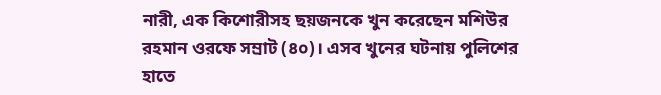নারী, এক কিশোরীসহ ছয়জনকে খুন করেছেন মশিউর রহমান ওরফে সম্রাট (৪০)। এসব খুনের ঘটনায় পুলিশের হাতে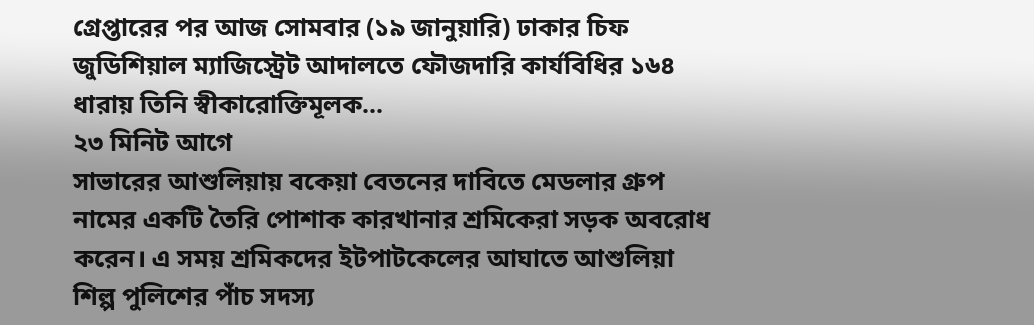গ্রেপ্তারের পর আজ সোমবার (১৯ জানুয়ারি) ঢাকার চিফ জুডিশিয়াল ম্যাজিস্ট্রেট আদালতে ফৌজদারি কার্যবিধির ১৬৪ ধারায় তিনি স্বীকারোক্তিমূলক...
২৩ মিনিট আগে
সাভারের আশুলিয়ায় বকেয়া বেতনের দাবিতে মেডলার গ্রুপ নামের একটি তৈরি পোশাক কারখানার শ্রমিকেরা সড়ক অবরোধ করেন। এ সময় শ্রমিকদের ইটপাটকেলের আঘাতে আশুলিয়া শিল্প পুলিশের পাঁচ সদস্য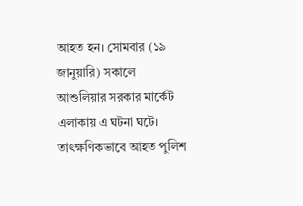আহত হন। সোমবার (১৯ জানুয়ারি) সকালে আশুলিয়ার সরকার মার্কেট এলাকায় এ ঘটনা ঘটে। তাৎক্ষণিকভাবে আহত পুলিশ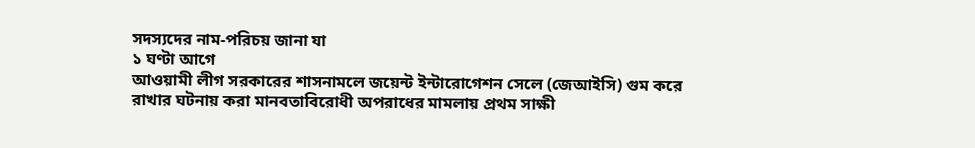সদস্যদের নাম-পরিচয় জানা যা
১ ঘণ্টা আগে
আওয়ামী লীগ সরকারের শাসনামলে জয়েন্ট ইন্টারোগেশন সেলে (জেআইসি) গুম করে রাখার ঘটনায় করা মানবতাবিরোধী অপরাধের মামলায় প্রথম সাক্ষী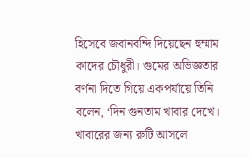হিসেবে জবানবন্দি দিয়েছেন হুম্মাম কাদের চৌধুরী। গুমের অভিজ্ঞতার বর্ণনা দিতে গিয়ে একপর্যায়ে তিনি বলেন, ‘দিন গুনতাম খাবার দেখে। খাবারের জন্য রুটি আসলে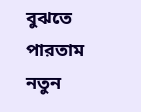বুঝতে পারতাম নতুন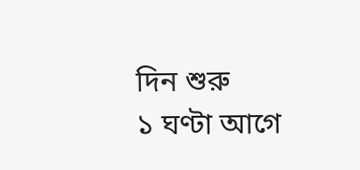দিন শুরু
১ ঘণ্টা আগে